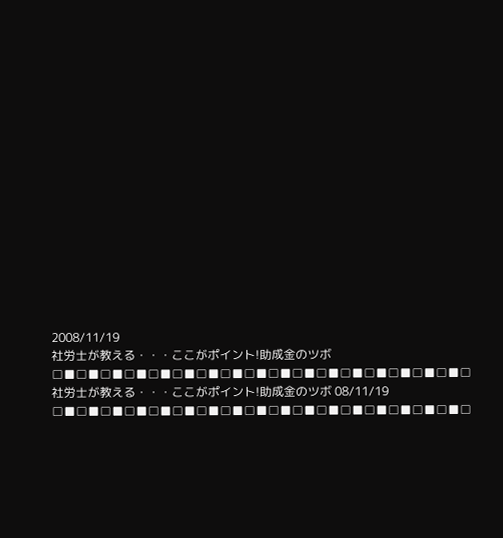2008/11/19
社労士が教える・・・ここがポイント!助成金のツボ
□■□■□■□■□■□■□■□■□■□■□■□■□■□■□■□■□■□ 社労士が教える・・・ここがポイント!助成金のツボ 08/11/19 □■□■□■□■□■□■□■□■□■□■□■□■□■□■□■□■□■□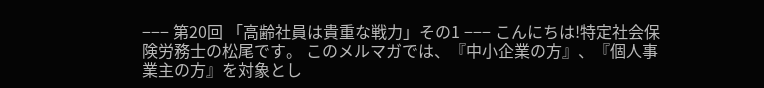−−− 第20回 「高齢社員は貴重な戦力」その1 −−− こんにちは!特定社会保険労務士の松尾です。 このメルマガでは、『中小企業の方』、『個人事業主の方』を対象とし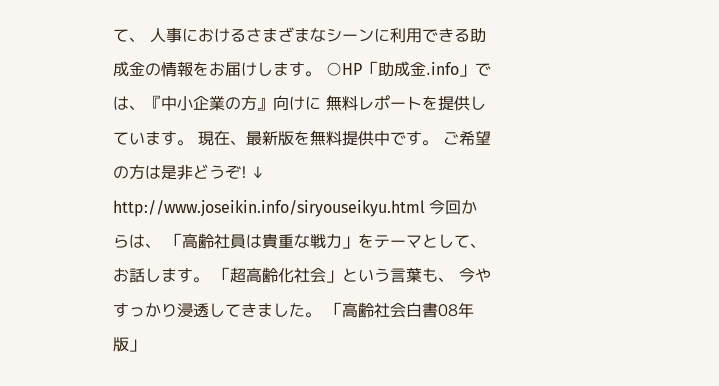て、 人事におけるさまざまなシーンに利用できる助成金の情報をお届けします。 ○HP「助成金.info」では、『中小企業の方』向けに 無料レポートを提供しています。 現在、最新版を無料提供中です。 ご希望の方は是非どうぞ! ↓ http://www.joseikin.info/siryouseikyu.html 今回からは、 「高齢社員は貴重な戦力」をテーマとして、 お話します。 「超高齢化社会」という言葉も、 今やすっかり浸透してきました。 「高齢社会白書08年版」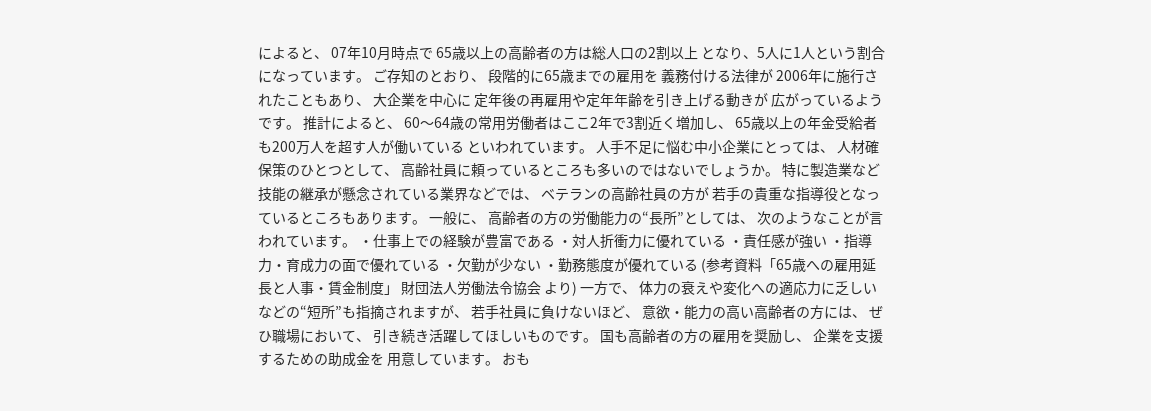によると、 07年10月時点で 65歳以上の高齢者の方は総人口の2割以上 となり、5人に1人という割合になっています。 ご存知のとおり、 段階的に65歳までの雇用を 義務付ける法律が 2006年に施行されたこともあり、 大企業を中心に 定年後の再雇用や定年年齢を引き上げる動きが 広がっているようです。 推計によると、 60〜64歳の常用労働者はここ2年で3割近く増加し、 65歳以上の年金受給者も200万人を超す人が働いている といわれています。 人手不足に悩む中小企業にとっては、 人材確保策のひとつとして、 高齢社員に頼っているところも多いのではないでしょうか。 特に製造業など 技能の継承が懸念されている業界などでは、 ベテランの高齢社員の方が 若手の貴重な指導役となっているところもあります。 一般に、 高齢者の方の労働能力の“長所”としては、 次のようなことが言われています。 ・仕事上での経験が豊富である ・対人折衝力に優れている ・責任感が強い ・指導力・育成力の面で優れている ・欠勤が少ない ・勤務態度が優れている (参考資料「65歳への雇用延長と人事・賃金制度」 財団法人労働法令協会 より) 一方で、 体力の衰えや変化への適応力に乏しい などの“短所”も指摘されますが、 若手社員に負けないほど、 意欲・能力の高い高齢者の方には、 ぜひ職場において、 引き続き活躍してほしいものです。 国も高齢者の方の雇用を奨励し、 企業を支援するための助成金を 用意しています。 おも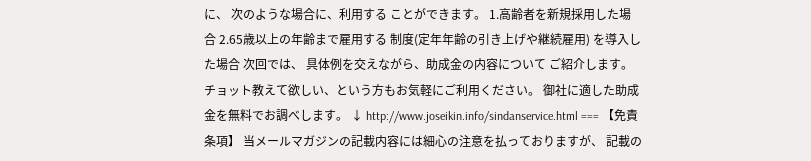に、 次のような場合に、利用する ことができます。 1.高齢者を新規採用した場合 2.65歳以上の年齢まで雇用する 制度(定年年齢の引き上げや継続雇用) を導入した場合 次回では、 具体例を交えながら、助成金の内容について ご紹介します。 チョット教えて欲しい、という方もお気軽にご利用ください。 御社に適した助成金を無料でお調べします。 ↓ http://www.joseikin.info/sindanservice.html === 【免責条項】 当メールマガジンの記載内容には細心の注意を払っておりますが、 記載の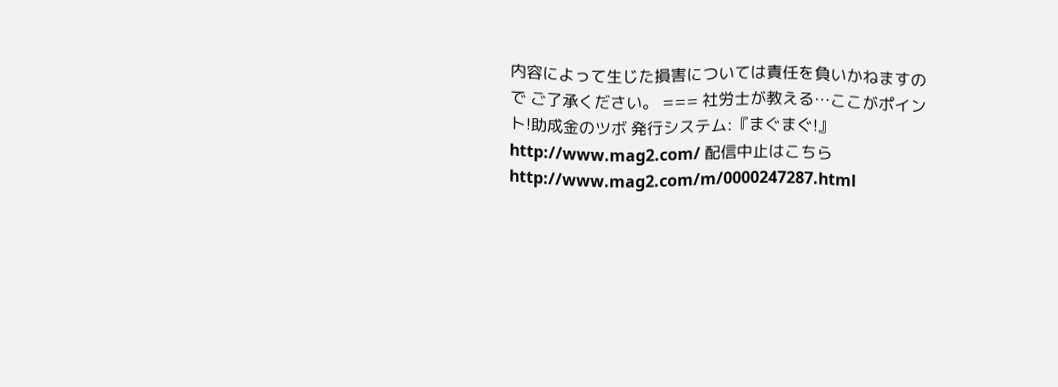内容によって生じた損害については責任を負いかねますので ご了承ください。 === 社労士が教える…ここがポイント!助成金のツボ 発行システム:『まぐまぐ!』 http://www.mag2.com/ 配信中止はこちら http://www.mag2.com/m/0000247287.html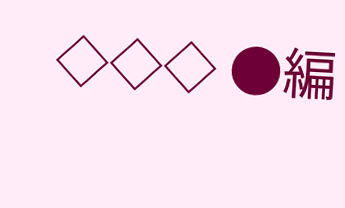◇◇◇ ●編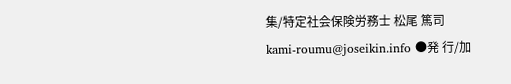集/特定社会保険労務士 松尾 篤司 kami-roumu@joseikin.info ●発 行/加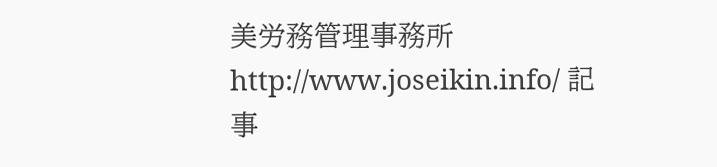美労務管理事務所 http://www.joseikin.info/ 記事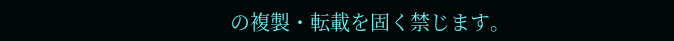の複製・転載を固く禁じます。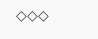◇◇◇